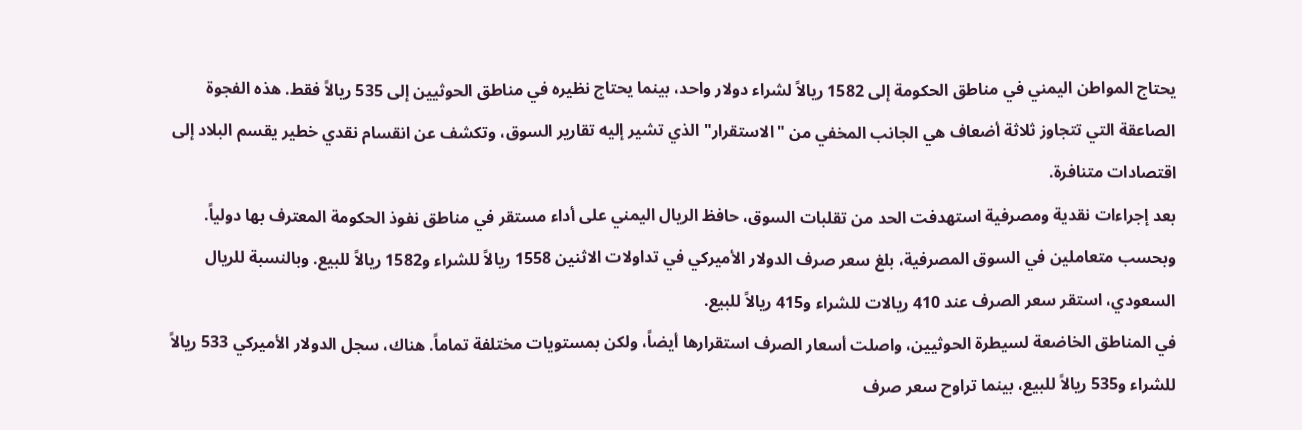يحتاج المواطن اليمني في مناطق الحكومة إلى 1582 ريالاً لشراء دولار واحد، بينما يحتاج نظيره في مناطق الحوثيين إلى 535 ريالاً فقط. هذه الفجوة الصاعقة التي تتجاوز ثلاثة أضعاف هي الجانب المخفي من "الاستقرار" الذي تشير إليه تقارير السوق، وتكشف عن انقسام نقدي خطير يقسم البلاد إلى اقتصادات متنافرة.
بعد إجراءات نقدية ومصرفية استهدفت الحد من تقلبات السوق، حافظ الريال اليمني على أداء مستقر في مناطق نفوذ الحكومة المعترف بها دولياً. وبحسب متعاملين في السوق المصرفية، بلغ سعر صرف الدولار الأميركي في تداولات الاثنين 1558 ريالاً للشراء و1582 ريالاً للبيع. وبالنسبة للريال السعودي، استقر سعر الصرف عند 410 ريالات للشراء و415 ريالاً للبيع.
في المناطق الخاضعة لسيطرة الحوثيين، واصلت أسعار الصرف استقرارها أيضاً، ولكن بمستويات مختلفة تماماً. هناك، سجل الدولار الأميركي 533 ريالاً للشراء و535 ريالاً للبيع، بينما تراوح سعر صرف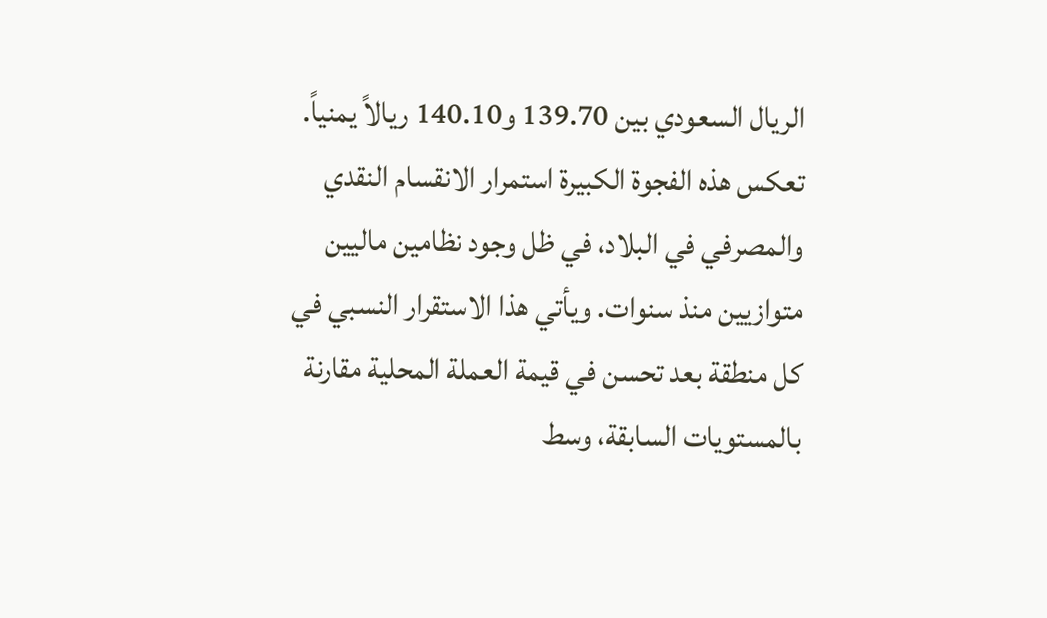الريال السعودي بين 139.70 و140.10 ريالاً يمنياً.
تعكس هذه الفجوة الكبيرة استمرار الانقسام النقدي والمصرفي في البلاد، في ظل وجود نظامين ماليين متوازيين منذ سنوات. ويأتي هذا الاستقرار النسبي في كل منطقة بعد تحسن في قيمة العملة المحلية مقارنة بالمستويات السابقة، وسط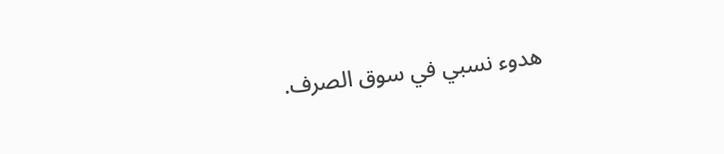هدوء نسبي في سوق الصرف.